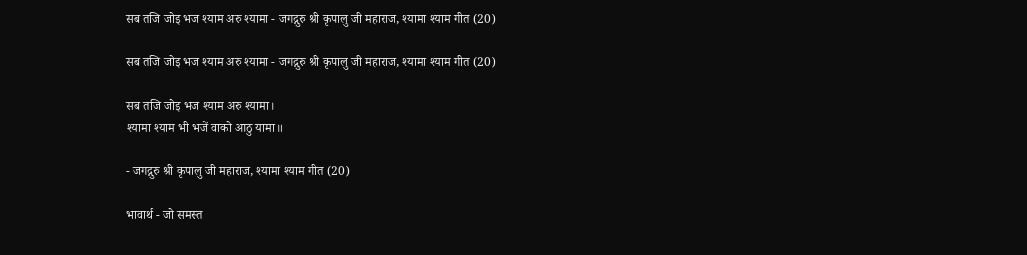सब तजि जोइ भज श्याम अरु श्यामा - जगद्गुरु श्री कृपालु जी महाराज, श्यामा श्याम गीत (20)

सब तजि जोइ भज श्याम अरु श्यामा - जगद्गुरु श्री कृपालु जी महाराज, श्यामा श्याम गीत (20)

सब तजि जोइ भज श्याम अरु श्यामा।
श्यामा श्याम भी भजें वाको आठु यामा॥

- जगद्गुरु श्री कृपालु जी महाराज, श्यामा श्याम गीत (20)

भावार्थ - जो समस्त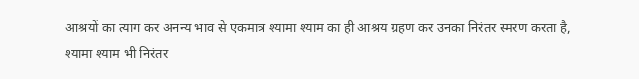आश्रयों का त्याग कर अनन्य भाव से एकमात्र श्यामा श्याम का ही आश्रय ग्रहण कर उनका निरंतर स्मरण करता है, श्यामा श्याम भी निरंतर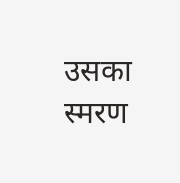उसका स्मरण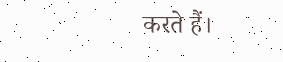करते हैं।